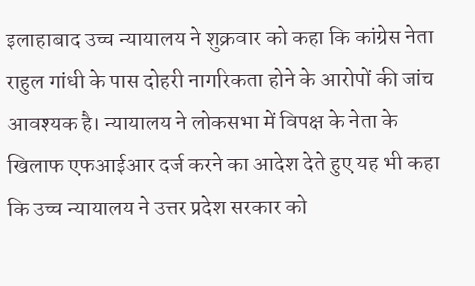इलाहाबाद उच्च न्यायालय ने शुक्रवार को कहा कि कांग्रेस नेता राहुल गांधी के पास दोहरी नागरिकता होने के आरोपों की जांच आवश्यक है। न्यायालय ने लोकसभा में विपक्ष के नेता के खिलाफ एफआईआर दर्ज करने का आदेश देते हुए यह भी कहा कि उच्च न्यायालय ने उत्तर प्रदेश सरकार को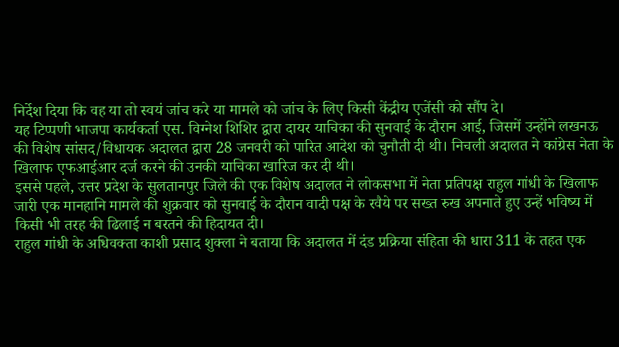निर्देश दिया कि वह या तो स्वयं जांच करे या मामले को जांच के लिए किसी केंद्रीय एजेंसी को सौंप दे।
यह टिप्पणी भाजपा कार्यकर्ता एस. विग्नेश शिशिर द्वारा दायर याचिका की सुनवाई के दौरान आई, जिसमें उन्होंने लखनऊ की विशेष सांसद/विधायक अदालत द्वारा 28 जनवरी को पारित आदेश को चुनौती दी थी। निचली अदालत ने कांग्रेस नेता के खिलाफ एफआईआर दर्ज करने की उनकी याचिका खारिज कर दी थी।
इससे पहले, उत्तर प्रदेश के सुलतानपुर जिले की एक विशेष अदालत ने लोकसभा में नेता प्रतिपक्ष राहुल गांधी के खिलाफ जारी एक मानहानि मामले की शुक्रवार को सुनवाई के दौरान वादी पक्ष के रवैये पर सख्त रुख अपनाते हुए उन्हें भविष्य में किसी भी तरह की ढिलाई न बरतने की हिदायत दी।
राहुल गांधी के अधिवक्ता काशी प्रसाद शुक्ला ने बताया कि अदालत में दंड प्रक्रिया संहिता की धारा 311 के तहत एक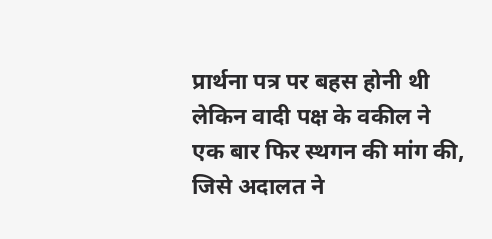प्रार्थना पत्र पर बहस होनी थी लेकिन वादी पक्ष के वकील ने एक बार फिर स्थगन की मांग की, जिसे अदालत ने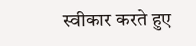स्वीकार करते हुए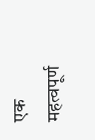एक महत्वपूर्ण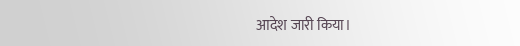आदेश जारी किया।